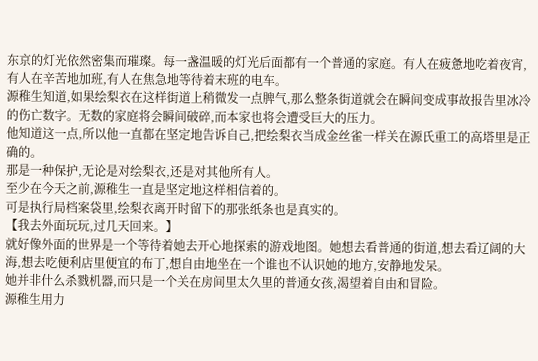东京的灯光依然密集而璀璨。每一盏温暖的灯光后面都有一个普通的家庭。有人在疲惫地吃着夜宵,有人在辛苦地加班,有人在焦急地等待着末班的电车。
源稚生知道,如果绘梨衣在这样街道上稍微发一点脾气,那么整条街道就会在瞬间变成事故报告里冰冷的伤亡数字。无数的家庭将会瞬间破碎,而本家也将会遭受巨大的压力。
他知道这一点,所以他一直都在坚定地告诉自己,把绘梨衣当成金丝雀一样关在源氏重工的高塔里是正确的。
那是一种保护,无论是对绘梨衣,还是对其他所有人。
至少在今天之前,源稚生一直是坚定地这样相信着的。
可是执行局档案袋里,绘梨衣离开时留下的那张纸条也是真实的。
【我去外面玩玩,过几天回来。】
就好像外面的世界是一个等待着她去开心地探索的游戏地图。她想去看普通的街道,想去看辽阔的大海,想去吃便利店里便宜的布丁,想自由地坐在一个谁也不认识她的地方,安静地发呆。
她并非什么杀戮机器,而只是一个关在房间里太久里的普通女孩,渴望着自由和冒险。
源稚生用力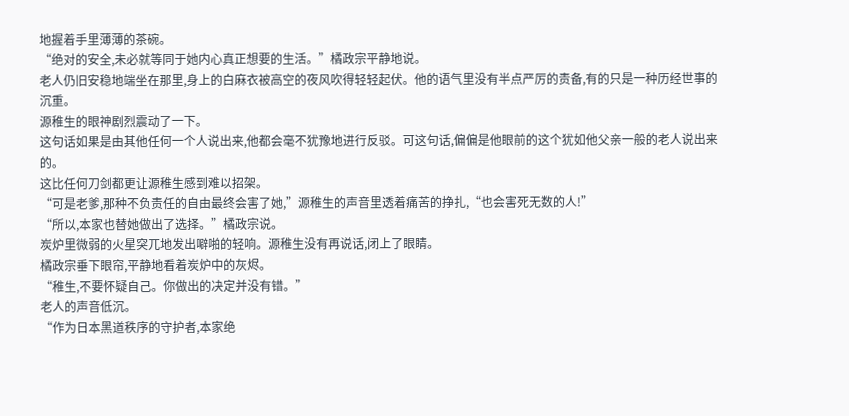地握着手里薄薄的茶碗。
“绝对的安全,未必就等同于她内心真正想要的生活。”橘政宗平静地说。
老人仍旧安稳地端坐在那里,身上的白麻衣被高空的夜风吹得轻轻起伏。他的语气里没有半点严厉的责备,有的只是一种历经世事的沉重。
源稚生的眼神剧烈震动了一下。
这句话如果是由其他任何一个人说出来,他都会毫不犹豫地进行反驳。可这句话,偏偏是他眼前的这个犹如他父亲一般的老人说出来的。
这比任何刀剑都更让源稚生感到难以招架。
“可是老爹,那种不负责任的自由最终会害了她,”源稚生的声音里透着痛苦的挣扎,“也会害死无数的人!”
“所以,本家也替她做出了选择。”橘政宗说。
炭炉里微弱的火星突兀地发出噼啪的轻响。源稚生没有再说话,闭上了眼睛。
橘政宗垂下眼帘,平静地看着炭炉中的灰烬。
“稚生,不要怀疑自己。你做出的决定并没有错。”
老人的声音低沉。
“作为日本黑道秩序的守护者,本家绝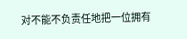对不能不负责任地把一位拥有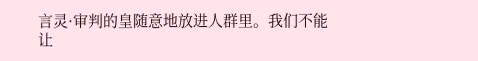言灵·审判的皇随意地放进人群里。我们不能让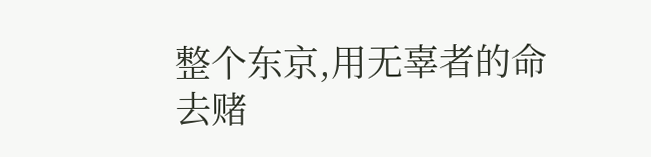整个东京,用无辜者的命去赌